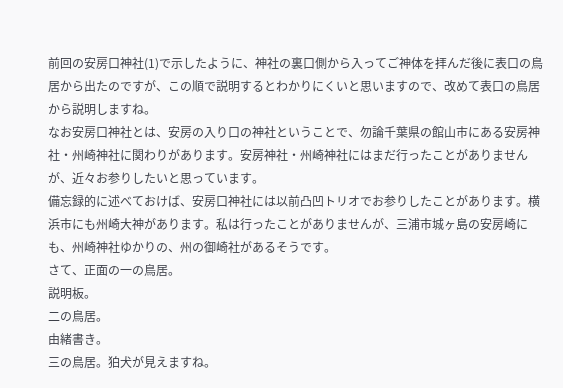前回の安房口神社(1)で示したように、神社の裏口側から入ってご神体を拝んだ後に表口の鳥居から出たのですが、この順で説明するとわかりにくいと思いますので、改めて表口の鳥居から説明しますね。
なお安房口神社とは、安房の入り口の神社ということで、勿論千葉県の館山市にある安房神社・州崎神社に関わりがあります。安房神社・州崎神社にはまだ行ったことがありませんが、近々お参りしたいと思っています。
備忘録的に述べておけば、安房口神社には以前凸凹トリオでお参りしたことがあります。横浜市にも州崎大神があります。私は行ったことがありませんが、三浦市城ヶ島の安房崎にも、州崎神社ゆかりの、州の御崎社があるそうです。
さて、正面の一の鳥居。
説明板。
二の鳥居。
由緒書き。
三の鳥居。狛犬が見えますね。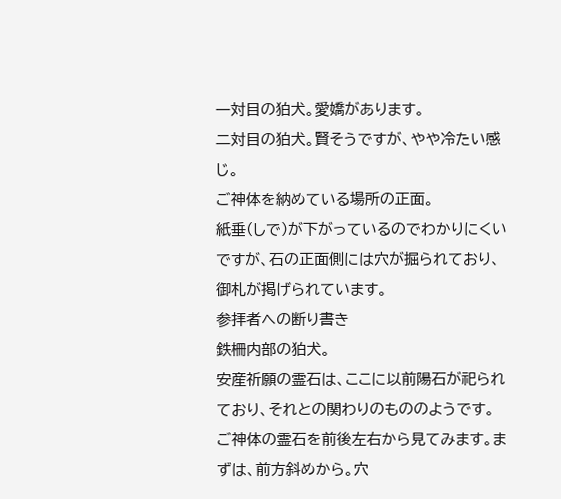一対目の狛犬。愛嬌があります。
二対目の狛犬。賢そうですが、やや冷たい感じ。
ご神体を納めている場所の正面。
紙垂(しで)が下がっているのでわかりにくいですが、石の正面側には穴が掘られており、御札が掲げられています。
参拝者への断り書き
鉄柵内部の狛犬。
安産祈願の霊石は、ここに以前陽石が祀られており、それとの関わりのもののようです。
ご神体の霊石を前後左右から見てみます。まずは、前方斜めから。穴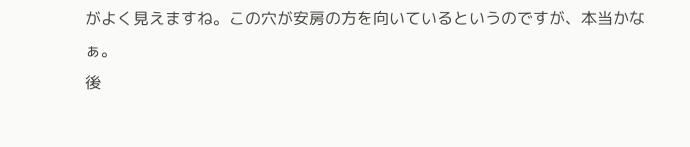がよく見えますね。この穴が安房の方を向いているというのですが、本当かなぁ。
後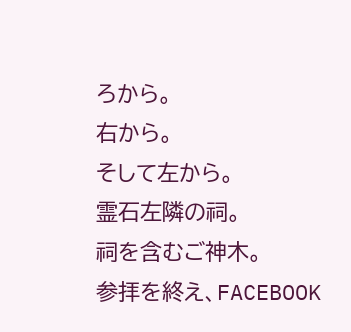ろから。
右から。
そして左から。
霊石左隣の祠。
祠を含むご神木。
参拝を終え、FACEBOOK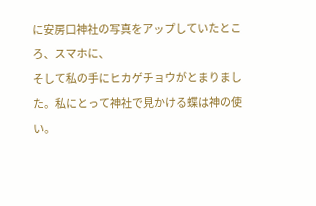に安房口神社の写真をアップしていたところ、スマホに、
そして私の手にヒカゲチョウがとまりました。私にとって神社で見かける蝶は神の使い。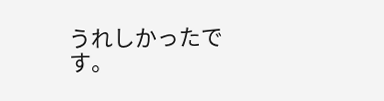うれしかったです。